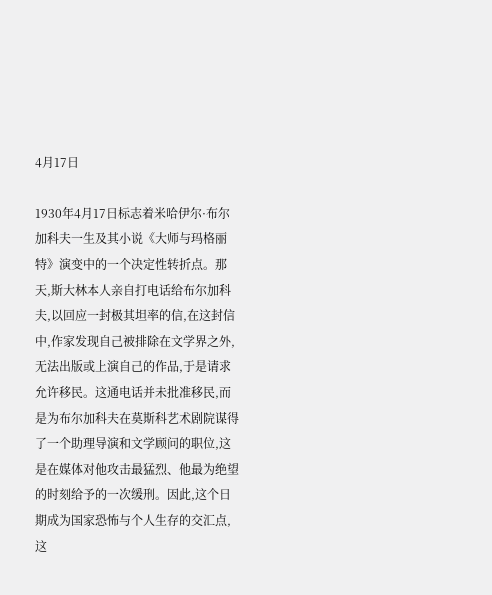4月17日

1930年4月17日标志着米哈伊尔·布尔加科夫一生及其小说《大师与玛格丽特》演变中的一个决定性转折点。那天,斯大林本人亲自打电话给布尔加科夫,以回应一封极其坦率的信,在这封信中,作家发现自己被排除在文学界之外,无法出版或上演自己的作品,于是请求允许移民。这通电话并未批准移民,而是为布尔加科夫在莫斯科艺术剧院谋得了一个助理导演和文学顾问的职位,这是在媒体对他攻击最猛烈、他最为绝望的时刻给予的一次缓刑。因此,这个日期成为国家恐怖与个人生存的交汇点,这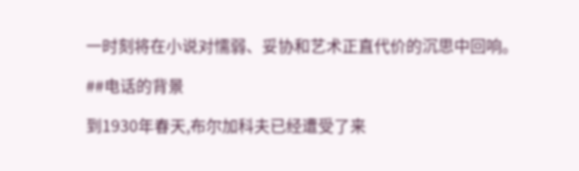一时刻将在小说对懦弱、妥协和艺术正直代价的沉思中回响。

##电话的背景

到1930年春天,布尔加科夫已经遭受了来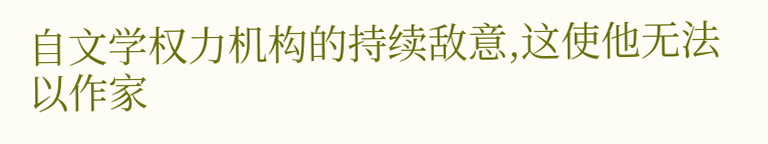自文学权力机构的持续敌意,这使他无法以作家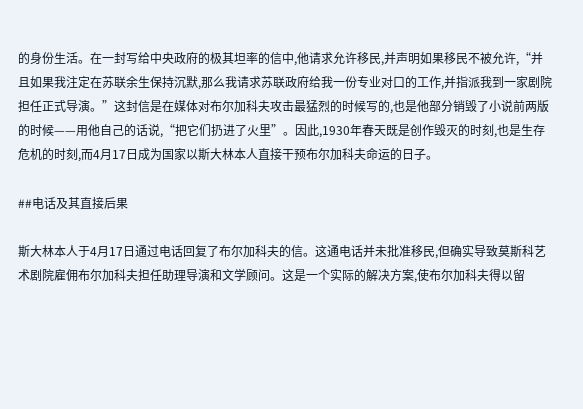的身份生活。在一封写给中央政府的极其坦率的信中,他请求允许移民,并声明如果移民不被允许,“并且如果我注定在苏联余生保持沉默,那么我请求苏联政府给我一份专业对口的工作,并指派我到一家剧院担任正式导演。”这封信是在媒体对布尔加科夫攻击最猛烈的时候写的,也是他部分销毁了小说前两版的时候——用他自己的话说,“把它们扔进了火里”。因此,1930年春天既是创作毁灭的时刻,也是生存危机的时刻,而4月17日成为国家以斯大林本人直接干预布尔加科夫命运的日子。

##电话及其直接后果

斯大林本人于4月17日通过电话回复了布尔加科夫的信。这通电话并未批准移民,但确实导致莫斯科艺术剧院雇佣布尔加科夫担任助理导演和文学顾问。这是一个实际的解决方案,使布尔加科夫得以留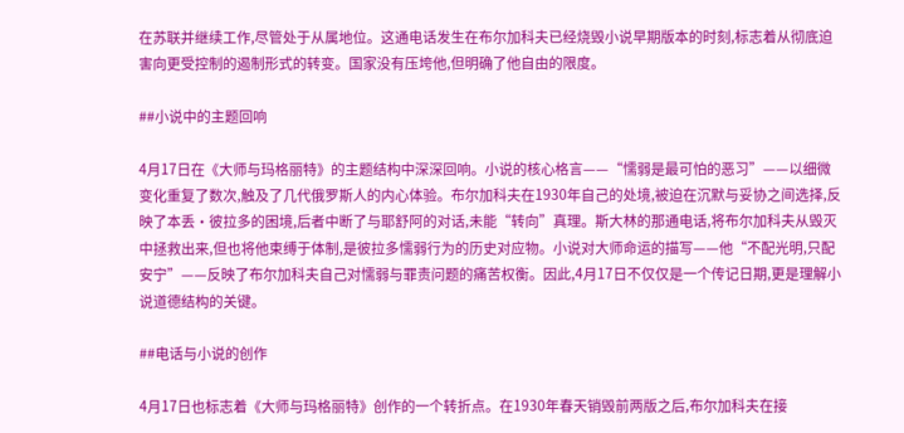在苏联并继续工作,尽管处于从属地位。这通电话发生在布尔加科夫已经烧毁小说早期版本的时刻,标志着从彻底迫害向更受控制的遏制形式的转变。国家没有压垮他,但明确了他自由的限度。

##小说中的主题回响

4月17日在《大师与玛格丽特》的主题结构中深深回响。小说的核心格言——“懦弱是最可怕的恶习”——以细微变化重复了数次,触及了几代俄罗斯人的内心体验。布尔加科夫在1930年自己的处境,被迫在沉默与妥协之间选择,反映了本丢·彼拉多的困境,后者中断了与耶舒阿的对话,未能“转向”真理。斯大林的那通电话,将布尔加科夫从毁灭中拯救出来,但也将他束缚于体制,是彼拉多懦弱行为的历史对应物。小说对大师命运的描写——他“不配光明,只配安宁”——反映了布尔加科夫自己对懦弱与罪责问题的痛苦权衡。因此,4月17日不仅仅是一个传记日期,更是理解小说道德结构的关键。

##电话与小说的创作

4月17日也标志着《大师与玛格丽特》创作的一个转折点。在1930年春天销毁前两版之后,布尔加科夫在接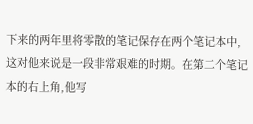下来的两年里将零散的笔记保存在两个笔记本中,这对他来说是一段非常艰难的时期。在第二个笔记本的右上角,他写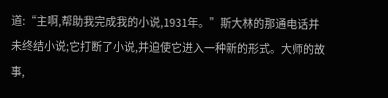道:“主啊,帮助我完成我的小说,1931年。”斯大林的那通电话并未终结小说;它打断了小说,并迫使它进入一种新的形式。大师的故事,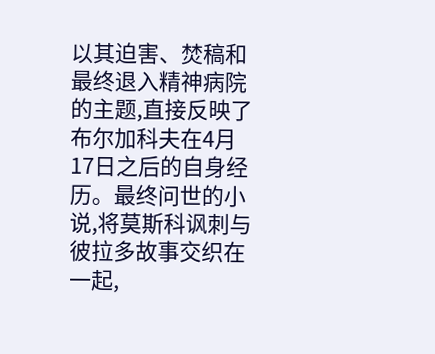以其迫害、焚稿和最终退入精神病院的主题,直接反映了布尔加科夫在4月17日之后的自身经历。最终问世的小说,将莫斯科讽刺与彼拉多故事交织在一起,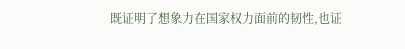既证明了想象力在国家权力面前的韧性,也证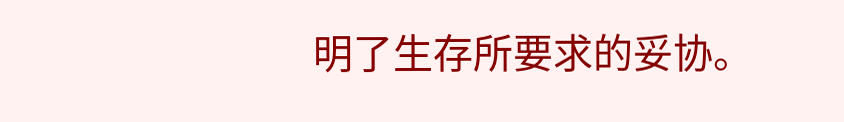明了生存所要求的妥协。